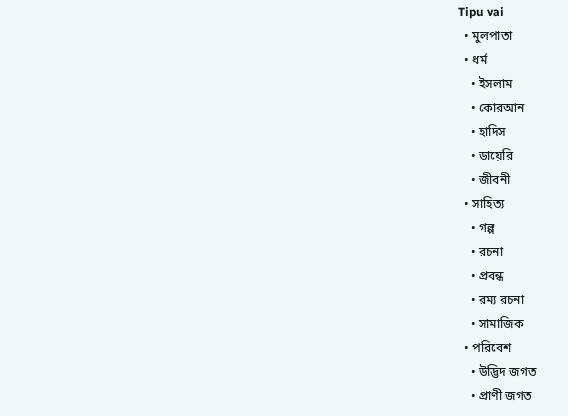Tipu vai
  • মুলপাতা
  • ধর্ম
    • ইসলাম
    • কোরআন
    • হাদিস
    • ডায়েরি
    • জীবনী
  • সাহিত্য
    • গল্প
    • রচনা
    • প্রবন্ধ
    • রম্য রচনা
    • সামাজিক
  • পরিবেশ
    • উদ্ভিদ জগত
    • প্রাণী জগত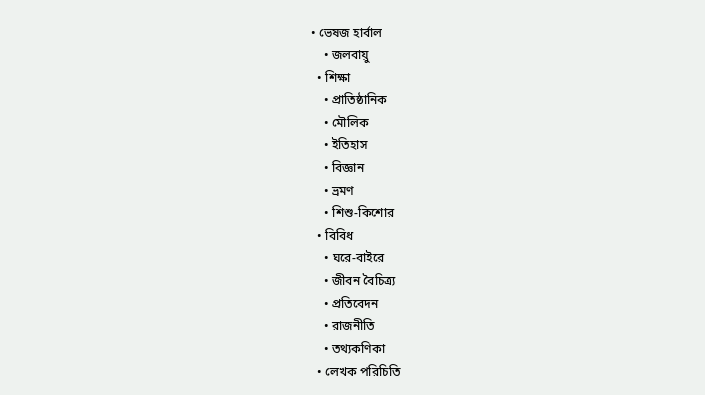• ভেষজ হার্বাল
    • জলবায়ু
  • শিক্ষা
    • প্রাতিষ্ঠানিক
    • মৌলিক
    • ইতিহাস
    • বিজ্ঞান
    • ভ্রমণ
    • শিশু-কিশোর
  • বিবিধ
    • ঘরে-বাইরে
    • জীবন বৈচিত্র্য
    • প্রতিবেদন
    • রাজনীতি
    • তথ্যকণিকা
  • লেখক পরিচিতি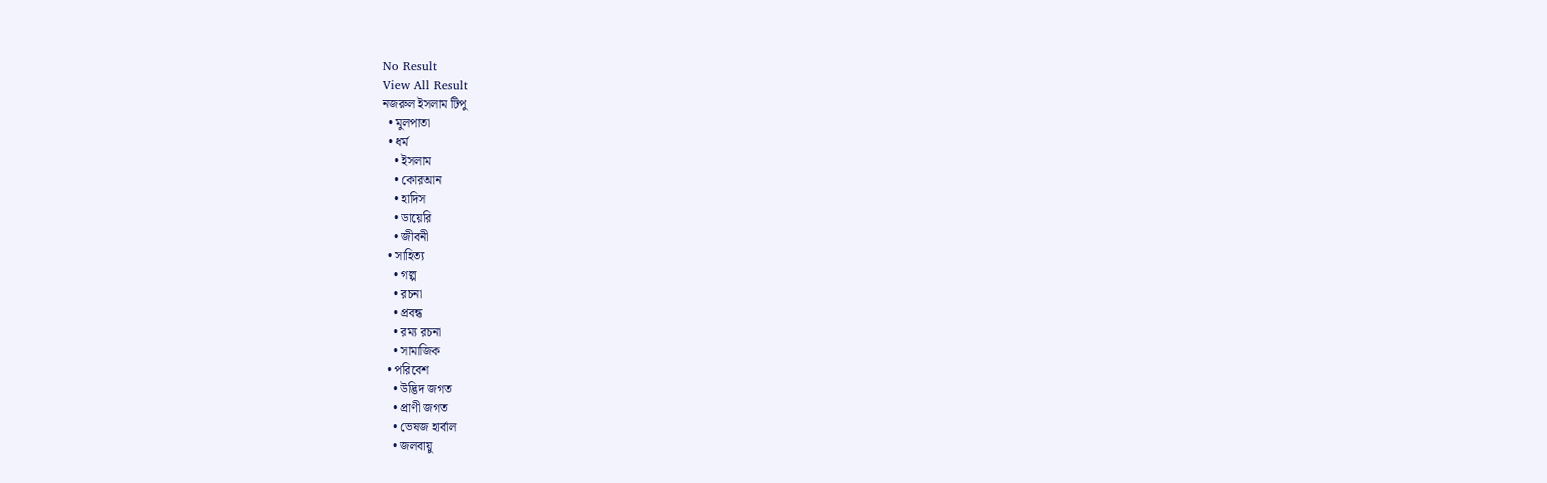No Result
View All Result
নজরুল ইসলাম টিপু
  • মুলপাতা
  • ধর্ম
    • ইসলাম
    • কোরআন
    • হাদিস
    • ডায়েরি
    • জীবনী
  • সাহিত্য
    • গল্প
    • রচনা
    • প্রবন্ধ
    • রম্য রচনা
    • সামাজিক
  • পরিবেশ
    • উদ্ভিদ জগত
    • প্রাণী জগত
    • ভেষজ হার্বাল
    • জলবায়ু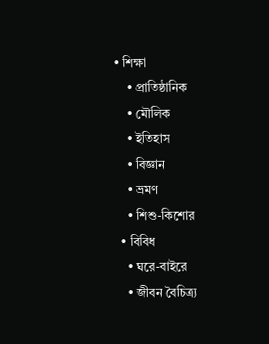• শিক্ষা
    • প্রাতিষ্ঠানিক
    • মৌলিক
    • ইতিহাস
    • বিজ্ঞান
    • ভ্রমণ
    • শিশু-কিশোর
  • বিবিধ
    • ঘরে-বাইরে
    • জীবন বৈচিত্র্য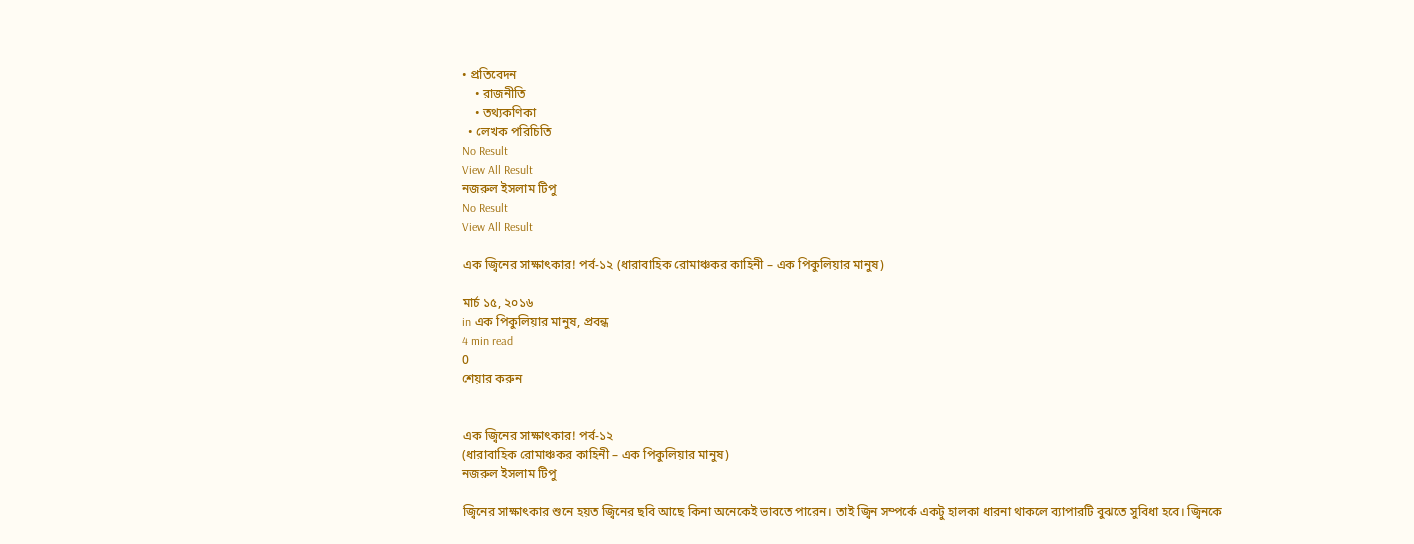• প্রতিবেদন
    • রাজনীতি
    • তথ্যকণিকা
  • লেখক পরিচিতি
No Result
View All Result
নজরুল ইসলাম টিপু
No Result
View All Result

এক জ্বিনের সাক্ষাৎকার! পর্ব-১২ (ধারাবাহিক রোমাঞ্চকর কাহিনী – এক পিকুলিয়ার মানুষ)

মার্চ ১৫, ২০১৬
in এক পিকুলিয়ার মানুষ, প্রবন্ধ
4 min read
0
শেয়ার করুন


এক জ্বিনের সাক্ষাৎকার! পর্ব-১২
(ধারাবাহিক রোমাঞ্চকর কাহিনী – এক পিকুলিয়ার মানুষ)
নজরুল ইসলাম টিপু

জ্বিনের সাক্ষাৎকার শুনে হয়ত জ্বিনের ছবি আছে কিনা অনেকেই ভাবতে পারেন। তাই জ্বিন সম্পর্কে একটু হালকা ধারনা থাকলে ব্যাপারটি বুঝতে সুবিধা হবে। জ্বিনকে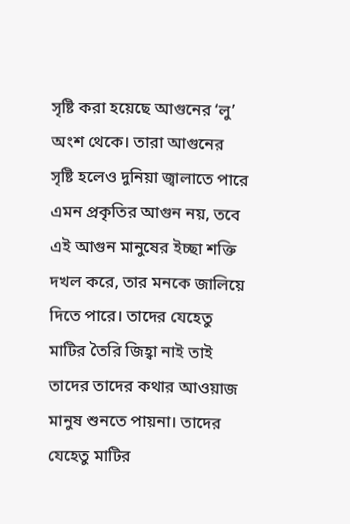সৃষ্টি করা হয়েছে আগুনের ‘লু’ অংশ থেকে। তারা আগুনের সৃষ্টি হলেও দুনিয়া জ্বালাতে পারে এমন প্রকৃতির আগুন নয়, তবে এই আগুন মানুষের ইচ্ছা শক্তি দখল করে, তার মনকে জালিয়ে দিতে পারে। তাদের যেহেতু মাটির তৈরি জিহ্বা নাই তাই তাদের তাদের কথার আওয়াজ মানুষ শুনতে পায়না। তাদের যেহেতু মাটির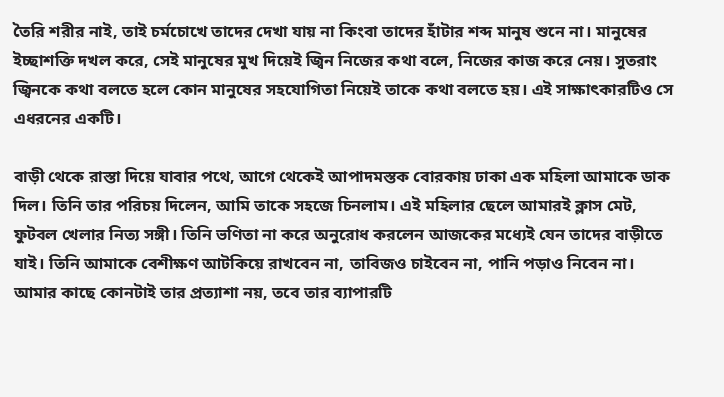তৈরি শরীর নাই, তাই চর্মচোখে তাদের দেখা যায় না কিংবা তাদের হাঁটার শব্দ মানুষ শুনে না। মানুষের ইচ্ছাশক্তি দখল করে, সেই মানুষের মুখ দিয়েই জ্বিন নিজের কথা বলে, নিজের কাজ করে নেয়। সুতরাং জ্বিনকে কথা বলতে হলে কোন মানুষের সহযোগিতা নিয়েই তাকে কথা বলতে হয়। এই সাক্ষাৎকারটিও সে এধরনের একটি।

বাড়ী থেকে রাস্তা দিয়ে যাবার পথে, আগে থেকেই আপাদমস্তক বোরকায় ঢাকা এক মহিলা আমাকে ডাক দিল। তিনি তার পরিচয় দিলেন, আমি তাকে সহজে চিনলাম। এই মহিলার ছেলে আমারই ক্লাস মেট, ফুটবল খেলার নিত্য সঙ্গী। তিনি ভণিতা না করে অনুরোধ করলেন আজকের মধ্যেই যেন তাদের বাড়ীতে যাই। তিনি আমাকে বেশীক্ষণ আটকিয়ে রাখবেন না, তাবিজও চাইবেন না, পানি পড়াও নিবেন না। আমার কাছে কোনটাই তার প্রত্যাশা নয়, তবে তার ব্যাপারটি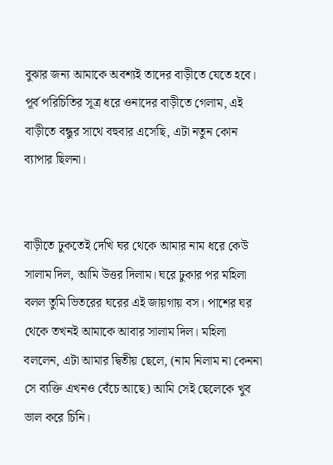বুঝার জন্য আমাকে অবশ্যই তাদের বাড়ীতে যেতে হবে। পূর্ব পরিচিতির সূত্র ধরে ওনাদের বাড়ীতে গেলাম, এই বাড়ীতে বন্ধুর সাথে বহুবার এসেছি, এটা নতুন কোন ব্যাপার ছিলনা।


বাড়ীতে ঢুকতেই দেখি ঘর থেকে আমার নাম ধরে কেউ সালাম দিল, আমি উত্তর দিলাম। ঘরে ঢুকার পর মহিলা বলল তুমি ভিতরের ঘরের এই জায়গায় বস। পাশের ঘর থেকে তখনই আমাকে আবার সালাম দিল। মহিলা বললেন, এটা আমার দ্বিতীয় ছেলে, (নাম নিলাম না কেননা সে ব্যক্তি এখনও বেঁচে আছে) আমি সেই ছেলেকে খুব ভাল করে চিনি।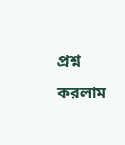প্রশ্ন করলাম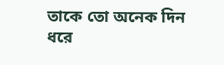তাকে তো অনেক দিন ধরে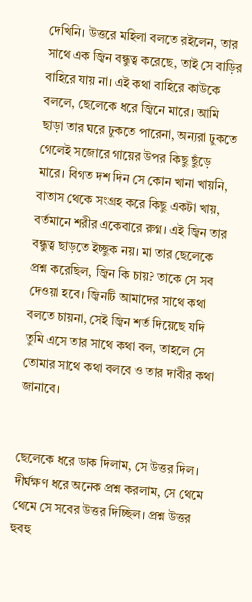দেখিনি। উত্তরে মহিলা বলতে রইলেন, তার সাথে এক জ্বিন বন্ধুত্ব করেছে, তাই সে বাড়ির বাহিরে যায় না। এই কথা বাহিরে কাউকে বললে, ছেলেকে ধরে জ্বিনে মারে। আমি ছাড়া তার ঘরে ঢুকতে পারেনা, অন্যরা ঢুকতে গেলেই সজোরে গায়ের উপর কিছু ছুঁড়ে মারে। বিগত দশ দিন সে কোন খানা খায়নি, বাতাস থেকে সংগ্রহ করে কিছু একটা খায়, বর্তমানে শরীর একেবারে রুগ্ন। এই জ্বিন তার বন্ধুত্ব ছাড়তে ইচ্ছুক নয়। মা তার ছেলেকে প্রশ্ন করেছিল, জ্বিন কি চায়? তাকে সে সব দেওয়া হবে। জ্বিনটি আমাদের সাথে কথা বলতে চায়না, সেই জ্বিন শর্ত দিয়েছে যদি তুমি এসে তার সাথে কথা বল, তাহলে সে তোমার সাথে কথা বলবে ও তার দাবীর কথা জানাবে।


ছেলেকে ধরে ডাক দিলাম, সে উত্তর দিল। দীর্ঘক্ষণ ধরে অনেক প্রশ্ন করলাম, সে থেমে থেমে সে সবের উত্তর দিচ্ছিল। প্রশ্ন উত্তর হুবহু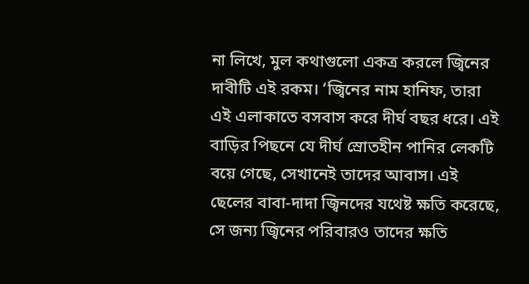না লিখে, মুল কথাগুলো একত্র করলে জ্বিনের দাবীটি এই রকম। ‘জ্বিনের নাম হানিফ, তারা এই এলাকাতে বসবাস করে দীর্ঘ বছর ধরে। এই বাড়ির পিছনে যে দীর্ঘ স্রোতহীন পানির লেকটি বয়ে গেছে, সেখানেই তাদের আবাস। এই ছেলের বাবা-দাদা জ্বিনদের যথেষ্ট ক্ষতি করেছে, সে জন্য জ্বিনের পরিবারও তাদের ক্ষতি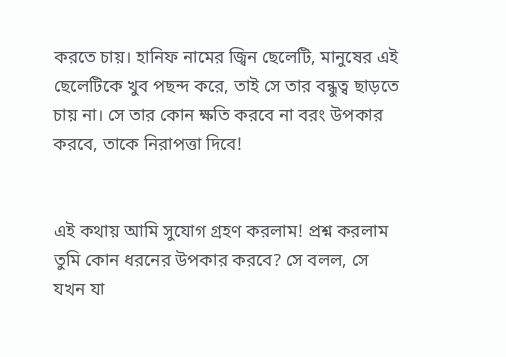করতে চায়। হানিফ নামের জ্বিন ছেলেটি, মানুষের এই ছেলেটিকে খুব পছন্দ করে, তাই সে তার বন্ধুত্ব ছাড়তে চায় না। সে তার কোন ক্ষতি করবে না বরং উপকার করবে, তাকে নিরাপত্তা দিবে!


এই কথায় আমি সুযোগ গ্রহণ করলাম! প্রশ্ন করলাম তুমি কোন ধরনের উপকার করবে? সে বলল, সে যখন যা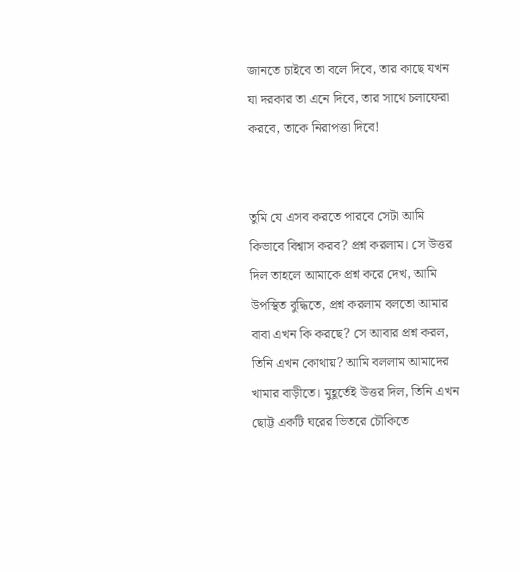জানতে চাইবে তা বলে দিবে, তার কাছে যখন যা দরকার তা এনে দিবে, তার সাথে চলাফেরা করবে, তাকে নিরাপত্তা দিবে!


তুমি যে এসব করতে পারবে সেটা আমি কিভাবে বিশ্বাস করব? প্রশ্ন করলাম। সে উত্তর দিল তাহলে আমাকে প্রশ্ন করে দেখ, আমি উপস্থিত বুদ্ধিতে, প্রশ্ন করলাম বলতো আমার বাবা এখন কি করছে? সে আবার প্রশ্ন করল, তিনি এখন কোথায়? আমি বললাম আমাদের খামার বাড়ীতে। মুহূর্তেই উত্তর দিল, তিনি এখন ছোট্ট একটি ঘরের ভিতরে চৌকিতে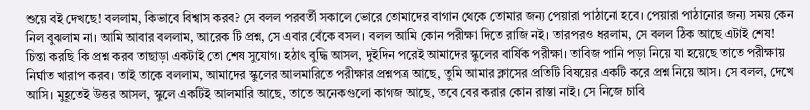শুয়ে বই দেখছে! বললাম, কিভাবে বিশ্বাস করব? সে বলল পরবর্তী সকালে ভোরে তোমাদের বাগান থেকে তোমার জন্য পেয়ারা পাঠানো হবে। পেয়ারা পাঠানোর জন্য সময় কেন নিল বুঝলাম না। আমি আবার বললাম, আরেক টি প্রশ্ন, সে এবার বেঁকে বসল। বলল আমি কোন পরীক্ষা দিতে রাজি নই। তারপরও ধরলাম, সে বলল ঠিক আছে এটাই শেষ! চিন্তা করছি কি প্রশ্ন করব তাছাড়া একটাই তো শেষ সুযোগ। হঠাৎ বুদ্ধি আসল, দুইদিন পরেই আমাদের স্কুলের বার্ষিক পরীক্ষা। তাবিজ পানি পড়া নিয়ে যা হয়েছে তাতে পরীক্ষায় নির্ঘাত খারাপ করব। তাই তাকে বললাম, আমাদের স্কুলের আলমারিতে পরীক্ষার প্রশ্নপত্র আছে, তুমি আমার ক্লাসের প্রতিটি বিষয়ের একটি করে প্রশ্ন নিয়ে আস। সে বলল, দেখে আসি। মুহূতেই উত্তর আসল, স্কুলে একটিই আলমারি আছে, তাতে অনেকগুলো কাগজ আছে, তবে বের করার কোন রাস্তা নাই। সে নিজে চাবি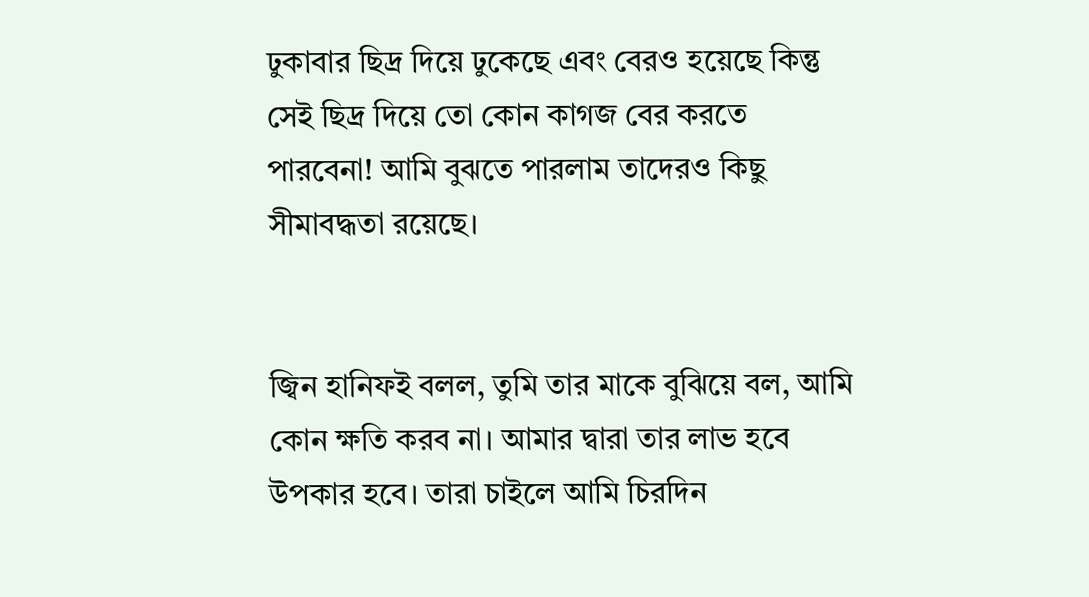ঢুকাবার ছিদ্র দিয়ে ঢুকেছে এবং বেরও হয়েছে কিন্তু সেই ছিদ্র দিয়ে তো কোন কাগজ বের করতে পারবেনা! আমি বুঝতে পারলাম তাদেরও কিছু সীমাবদ্ধতা রয়েছে।


জ্বিন হানিফই বলল, তুমি তার মাকে বুঝিয়ে বল, আমি কোন ক্ষতি করব না। আমার দ্বারা তার লাভ হবে উপকার হবে। তারা চাইলে আমি চিরদিন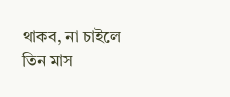থাকব, না চাইলে তিন মাস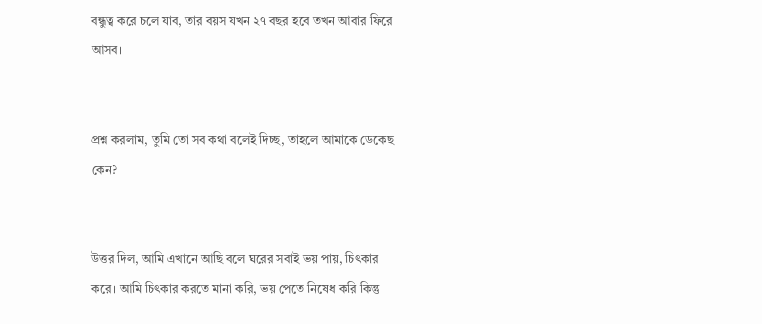বন্ধুত্ব করে চলে যাব, তার বয়স যখন ২৭ বছর হবে তখন আবার ফিরে আসব।


প্রশ্ন করলাম, তুমি তো সব কথা বলেই দিচ্ছ, তাহলে আমাকে ডেকেছ কেন?


উত্তর দিল, আমি এখানে আছি বলে ঘরের সবাই ভয় পায়, চিৎকার করে। আমি চিৎকার করতে মানা করি, ভয় পেতে নিষেধ করি কিন্তু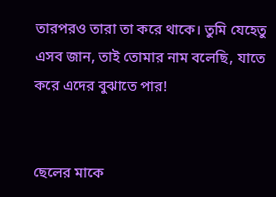তারপরও তারা তা করে থাকে। তুমি যেহেতু এসব জান, তাই তোমার নাম বলেছি, যাতে করে এদের বুঝাতে পার!


ছেলের মাকে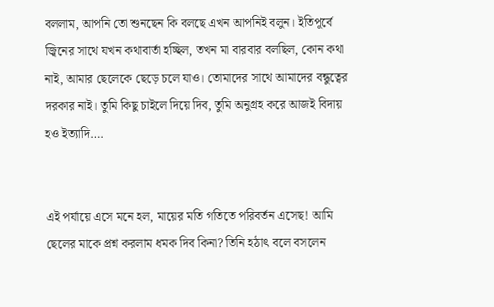বললাম, আপনি তো শুনছেন কি বলছে এখন আপনিই বলুন। ইতিপূর্বে জ্বিনের সাথে যখন কথাবার্তা হচ্ছিল, তখন মা বারবার বলছিল, কোন কথা নাই, আমার ছেলেকে ছেড়ে চলে যাও। তোমাদের সাথে আমাদের বন্ধুত্বের দরকার নাই। তুমি কিছু চাইলে দিয়ে দিব, তুমি অনুগ্রহ করে আজই বিদায় হও ইত্যাদি….


এই পর্যায়ে এসে মনে হল, মায়ের মতি গতিতে পরিবর্তন এসেছ! আমি ছেলের মাকে প্রশ্ন করলাম ধমক দিব কিনা? তিনি হঠাৎ বলে বসলেন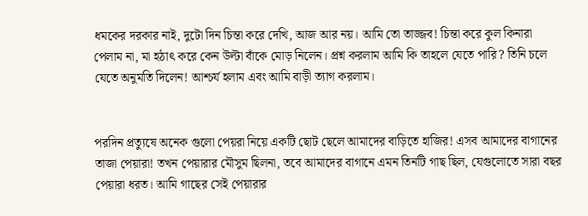ধমকের দরকার নাই, দুটো দিন চিন্তা করে দেখি, আজ আর নয়। আমি তো তাজ্জব! চিন্তা করে কুল কিনারা পেলাম না, মা হঠাৎ করে কেন উল্টা বাঁকে মোড় নিলেন। প্রশ্ন করলাম আমি কি তাহলে যেতে পারি? তিনি চলে যেতে অনুমতি দিলেন! আশ্চর্য হলাম এবং আমি বাড়ী ত্যাগ করলাম।


পরদিন প্রত্যুষে অনেক গুলো পেয়রা নিয়ে একটি ছোট ছেলে আমাদের বাড়িতে হাজির! এসব আমাদের বাগানের তাজা পেয়ারা! তখন পেয়ারার মৌসুম ছিলনা, তবে আমাদের বাগানে এমন তিনটি গাছ ছিল, যেগুলোতে সারা বছর পেয়ারা ধরত। আমি গাছের সেই পেয়ারার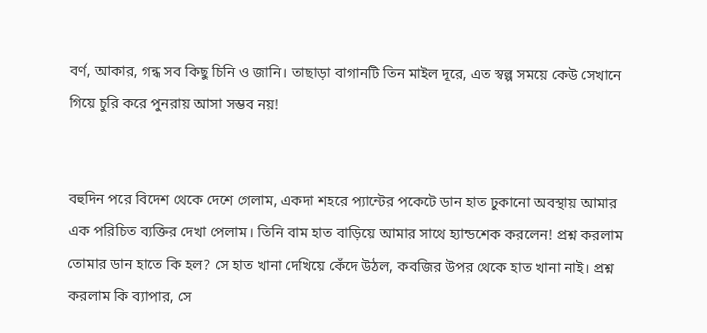বর্ণ, আকার, গন্ধ সব কিছু চিনি ও জানি। তাছাড়া বাগানটি তিন মাইল দূরে, এত স্বল্প সময়ে কেউ সেখানে গিয়ে চুরি করে পুনরায় আসা সম্ভব নয়!


বহুদিন পরে বিদেশ থেকে দেশে গেলাম, একদা শহরে প্যান্টের পকেটে ডান হাত ঢুকানো অবস্থায় আমার এক পরিচিত ব্যক্তির দেখা পেলাম। তিনি বাম হাত বাড়িয়ে আমার সাথে হ্যান্ডশেক করলেন! প্রশ্ন করলাম তোমার ডান হাতে কি হল? সে হাত খানা দেখিয়ে কেঁদে উঠল, কবজির উপর থেকে হাত খানা নাই। প্রশ্ন করলাম কি ব্যাপার, সে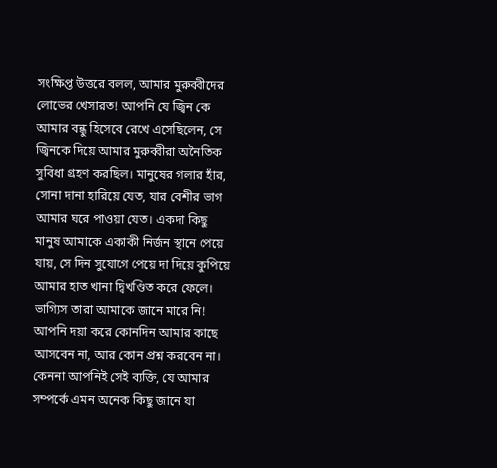সংক্ষিপ্ত উত্তরে বলল, আমার মুরুব্বীদের লোভের খেসারত! আপনি যে জ্বিন কে আমার বন্ধু হিসেবে রেখে এসেছিলেন, সে জ্বিনকে দিয়ে আমার মুরুব্বীরা অনৈতিক সুবিধা গ্রহণ করছিল। মানুষের গলার হাঁর, সোনা দানা হারিয়ে যেত, যার বেশীর ভাগ আমার ঘরে পাওয়া যেত। একদা কিছু মানুষ আমাকে একাকী নির্জন স্থানে পেয়ে যায়, সে দিন সুযোগে পেয়ে দা দিয়ে কুপিয়ে আমার হাত খানা দ্বিখণ্ডিত করে ফেলে। ভাগ্যিস তারা আমাকে জানে মারে নি! আপনি দয়া করে কোনদিন আমার কাছে আসবেন না, আর কোন প্রশ্ন করবেন না। কেননা আপনিই সেই ব্যক্তি, যে আমার সম্পর্কে এমন অনেক কিছু জানে যা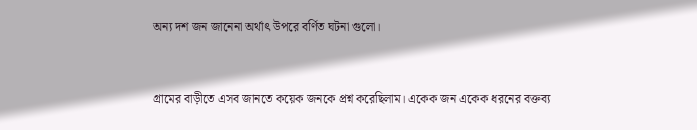অন্য দশ জন জানেনা অর্থাৎ উপরে বর্ণিত ঘটনা গুলো।


গ্রামের বাড়ীতে এসব জানতে কয়েক জনকে প্রশ্ন করেছিলাম। একেক জন একেক ধরনের বক্তব্য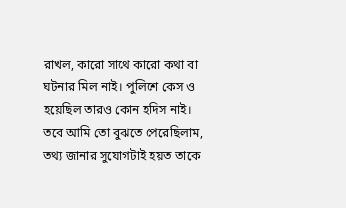রাখল, কারো সাথে কারো কথা বা ঘটনার মিল নাই। পুলিশে কেস ও হয়েছিল তারও কোন হদিস নাই। তবে আমি তো বুঝতে পেরেছিলাম, তথ্য জানার সুযোগটাই হয়ত তাকে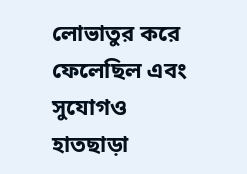লোভাতুর করে ফেলেছিল এবং সুযোগও হাতছাড়া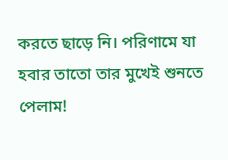করতে ছাড়ে নি। পরিণামে যা হবার তাতো তার মুখেই শুনতে পেলাম!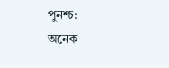পুনশ্চ:
অনেক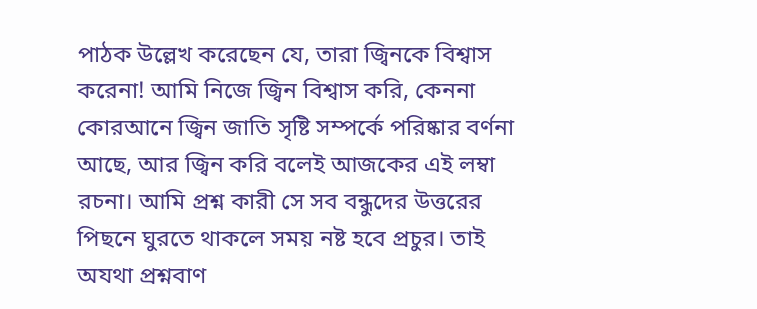পাঠক উল্লেখ করেছেন যে, তারা জ্বিনকে বিশ্বাস করেনা! আমি নিজে জ্বিন বিশ্বাস করি, কেননা কোরআনে জ্বিন জাতি সৃষ্টি সম্পর্কে পরিষ্কার বর্ণনা আছে, আর জ্বিন করি বলেই আজকের এই লম্বা রচনা। আমি প্রশ্ন কারী সে সব বন্ধুদের উত্তরের পিছনে ঘুরতে থাকলে সময় নষ্ট হবে প্রচুর। তাই অযথা প্রশ্নবাণ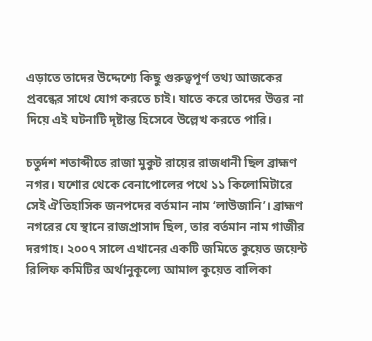এড়াতে তাদের উদ্দেশ্যে কিছু গুরুত্বপূর্ণ তথ্য আজকের প্রবন্ধের সাথে যোগ করতে চাই। যাতে করে তাদের উত্তর না দিয়ে এই ঘটনাটি দৃষ্টান্ত হিসেবে উল্লেখ করতে পারি।

চতুর্দশ শতাব্দীতে রাজা মুকুট রায়ের রাজধানী ছিল ব্রাহ্মণ নগর। যশোর থেকে বেনাপোলের পথে ১১ কিলোমিটারে সেই ঐতিহাসিক জনপদের বর্তমান নাম ‘লাউজানি’। ব্রাহ্মণ নগরের যে স্থানে রাজপ্রাসাদ ছিল, তার বর্তমান নাম গাজীর দরগাহ। ২০০৭ সালে এখানের একটি জমিতে কুয়েত জয়েন্ট রিলিফ কমিটির অর্থানুকূল্যে আমাল কুয়েত বালিকা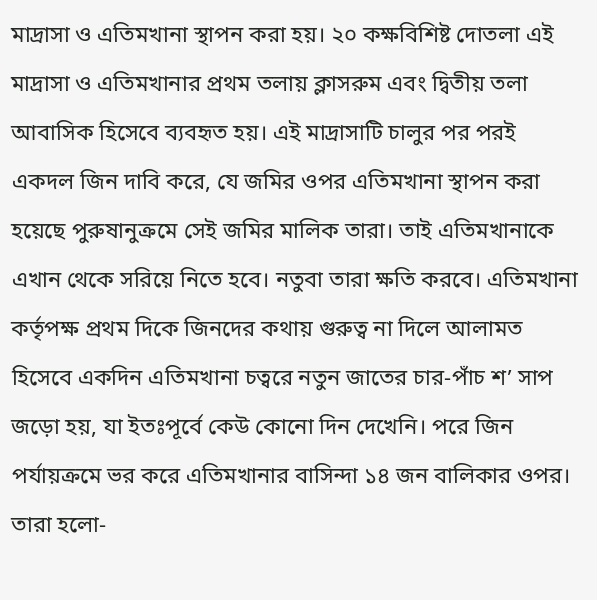মাদ্রাসা ও এতিমখানা স্থাপন করা হয়। ২০ কক্ষবিশিষ্ট দোতলা এই মাদ্রাসা ও এতিমখানার প্রথম তলায় ক্লাসরুম এবং দ্বিতীয় তলা আবাসিক হিসেবে ব্যবহৃত হয়। এই মাদ্রাসাটি চালুর পর পরই একদল জিন দাবি করে, যে জমির ওপর এতিমখানা স্থাপন করা হয়েছে পুরুষানুক্রমে সেই জমির মালিক তারা। তাই এতিমখানাকে এখান থেকে সরিয়ে নিতে হবে। নতুবা তারা ক্ষতি করবে। এতিমখানা কর্তৃপক্ষ প্রথম দিকে জিনদের কথায় গুরুত্ব না দিলে আলামত হিসেবে একদিন এতিমখানা চত্বরে নতুন জাতের চার-পাঁচ শ’ সাপ জড়ো হয়, যা ইতঃপূর্বে কেউ কোনো দিন দেখেনি। পরে জিন পর্যায়ক্রমে ভর করে এতিমখানার বাসিন্দা ১৪ জন বালিকার ওপর। তারা হলো-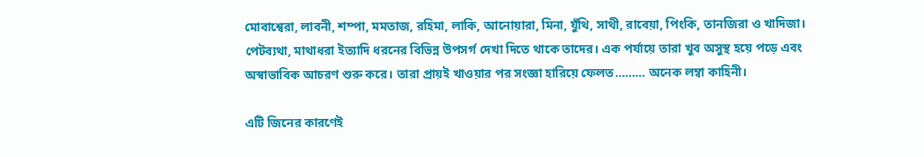মোবাশ্বেরা, লাবনী, শম্পা, মমতাজ, রহিমা, লাকি, আনোয়ারা, মিনা, যুঁথি, সাথী, রাবেয়া, পিংকি, তানজিরা ও খাদিজা। পেটব্যথা, মাথাধরা ইত্যাদি ধরনের বিভিন্ন উপসর্গ দেখা দিতে থাকে তাদের। এক পর্যায়ে তারা খুব অসুস্থ হয়ে পড়ে এবং অস্বাভাবিক আচরণ শুরু করে। তারা প্রায়ই খাওয়ার পর সংজ্ঞা হারিয়ে ফেলত……… অনেক লম্বা কাহিনী।

এটি জিনের কারণেই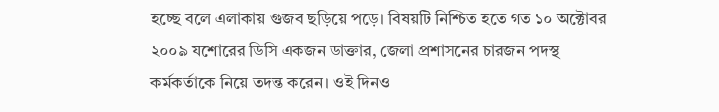হচ্ছে বলে এলাকায় গুজব ছড়িয়ে পড়ে। বিষয়টি নিশ্চিত হতে গত ১০ অক্টোবর ২০০৯ যশোরের ডিসি একজন ডাক্তার, জেলা প্রশাসনের চারজন পদস্থ কর্মকর্তাকে নিয়ে তদন্ত করেন। ওই দিনও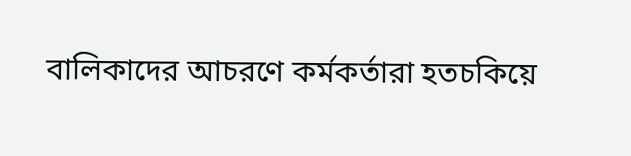বালিকাদের আচরণে কর্মকর্তারা হতচকিয়ে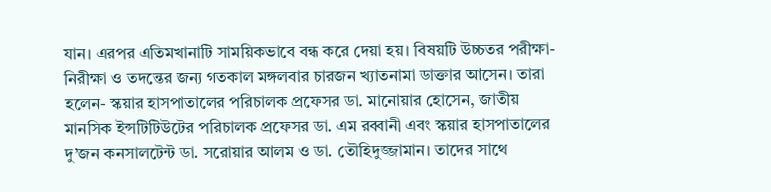যান। এরপর এতিমখানাটি সাময়িকভাবে বন্ধ করে দেয়া হয়। বিষয়টি উচ্চতর পরীক্ষা-নিরীক্ষা ও তদন্তের জন্য গতকাল মঙ্গলবার চারজন খ্যাতনামা ডাক্তার আসেন। তারা হলেন- স্কয়ার হাসপাতালের পরিচালক প্রফেসর ডা. মানোয়ার হোসেন, জাতীয় মানসিক ইন্সটিটিউটের পরিচালক প্রফেসর ডা. এম রব্বানী এবং স্কয়ার হাসপাতালের দু’জন কনসালটেন্ট ডা. সরোয়ার আলম ও ডা. তৌহিদুজ্জামান। তাদের সাথে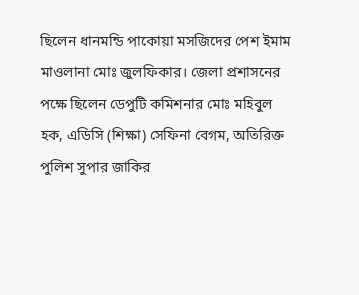ছিলেন ধানমন্ডি পাকোয়া মসজিদের পেশ ইমাম মাওলানা মোঃ জুলফিকার। জেলা প্রশাসনের পক্ষে ছিলেন ডেপুটি কমিশনার মোঃ মহিবুল হক, এডিসি (শিক্ষা) সেফিনা বেগম, অতিরিক্ত পুলিশ সুপার জাকির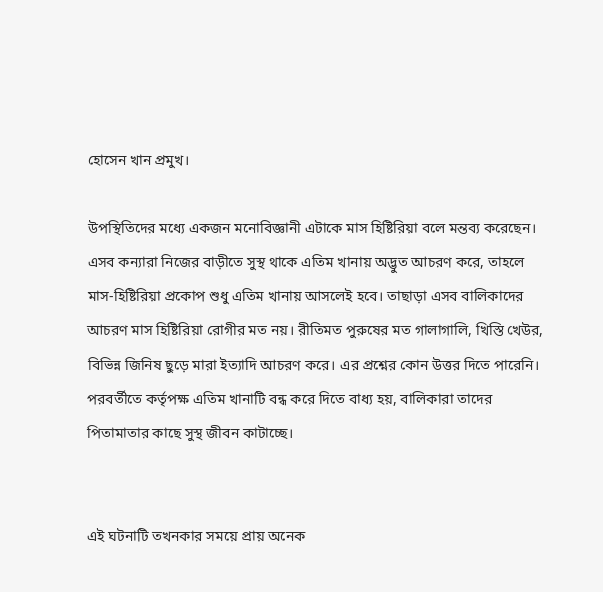হোসেন খান প্রমুখ।

উপস্থিতিদের মধ্যে একজন মনোবিজ্ঞানী এটাকে মাস হিষ্টিরিয়া বলে মন্তব্য করেছেন। এসব কন্যারা নিজের বাড়ীতে সুস্থ থাকে এতিম খানায় অদ্ভুত আচরণ করে, তাহলে মাস-হিষ্টিরিয়া প্রকোপ শুধু এতিম খানায় আসলেই হবে। তাছাড়া এসব বালিকাদের আচরণ মাস হিষ্টিরিয়া রোগীর মত নয়। রীতিমত পুরুষের মত গালাগালি, খিস্তি খেউর, বিভিন্ন জিনিষ ছুড়ে মারা ইত্যাদি আচরণ করে। এর প্রশ্নের কোন উত্তর দিতে পারেনি। পরবর্তীতে কর্তৃপক্ষ এতিম খানাটি বন্ধ করে দিতে বাধ্য হয়, বালিকারা তাদের পিতামাতার কাছে সুস্থ জীবন কাটাচ্ছে।


এই ঘটনাটি তখনকার সময়ে প্রায় অনেক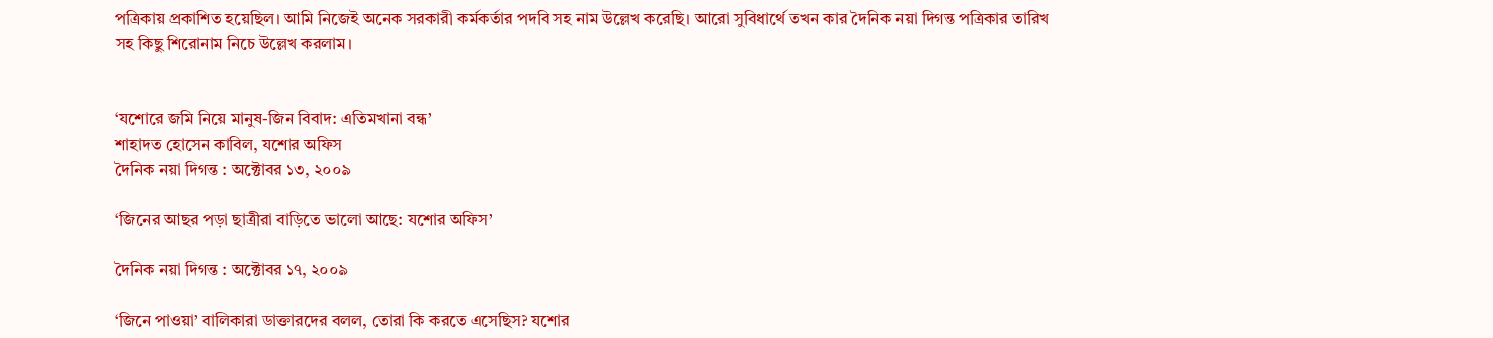পত্রিকায় প্রকাশিত হয়েছিল। আমি নিজেই অনেক সরকারী কর্মকর্তার পদবি সহ নাম উল্লেখ করেছি। আরো সুবিধার্থে তখন কার দৈনিক নয়া দিগন্ত পত্রিকার তারিখ সহ কিছু শিরোনাম নিচে উল্লেখ করলাম।


‘যশোরে জমি নিয়ে মানুষ-জিন বিবাদ: এতিমখানা বন্ধ’
শাহাদত হোসেন কাবিল, যশোর অফিস
দৈনিক নয়া দিগন্ত : অক্টোবর ১৩, ২০০৯

‘জিনের আছর পড়া ছাত্রীরা বাড়িতে ভালো আছে: যশোর অফিস’

দৈনিক নয়া দিগন্ত : অক্টোবর ১৭, ২০০৯

‘জিনে পাওয়া’ বালিকারা ডাক্তারদের বলল, তোরা কি করতে এসেছিস? যশোর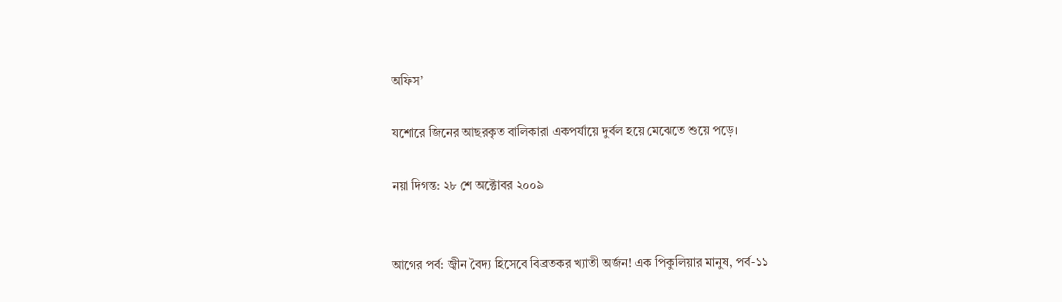অফিস’

যশোরে জিনের আছরকৃত বালিকারা একপর্যায়ে দুর্বল হয়ে মেঝেতে শুয়ে পড়ে।

নয়া দিগন্ত: ২৮ শে অক্টোবর ২০০৯


আগের পর্ব: জ্বীন বৈদ্য হিসেবে বিব্রতকর খ্যাতী অর্জন! এক পিকুলিয়ার মানুষ, পর্ব-১১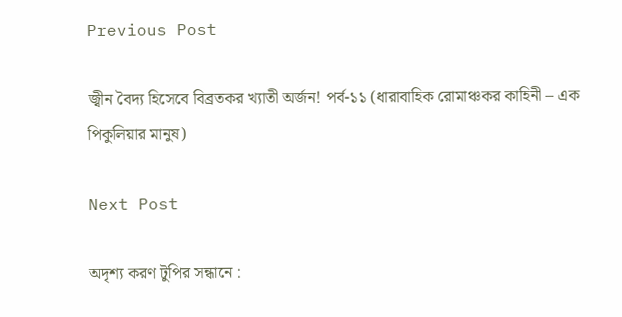Previous Post

জ্বীন বৈদ্য হিসেবে বিব্রতকর খ্যাতী অর্জন! পর্ব-১১ (ধারাবাহিক রোমাঞ্চকর কাহিনী – এক পিকুলিয়ার মানুষ)

Next Post

অদৃশ্য করণ টুপির সন্ধানে :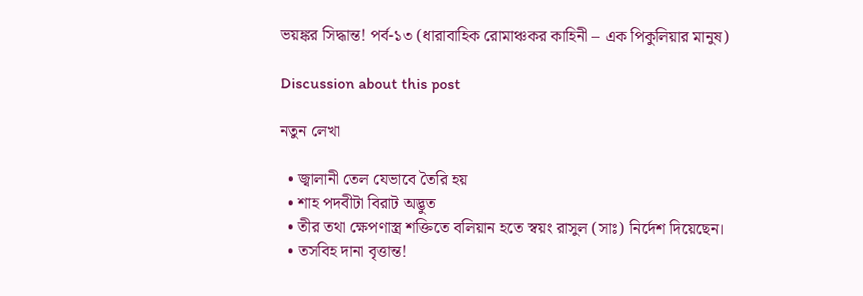ভয়ঙ্কর সিদ্ধান্ত! পর্ব-১৩ (ধারাবাহিক রোমাঞ্চকর কাহিনী – এক পিকুলিয়ার মানুষ)

Discussion about this post

নতুন লেখা

  • জ্বালানী তেল যেভাবে তৈরি হয়
  • শাহ পদবীটা বিরাট অদ্ভুত
  • তীর তথা ক্ষেপণাস্ত্র শক্তিতে বলিয়ান হতে স্বয়ং রাসুল (সাঃ) নির্দেশ দিয়েছেন।
  • তসবিহ দানা বৃত্তান্ত!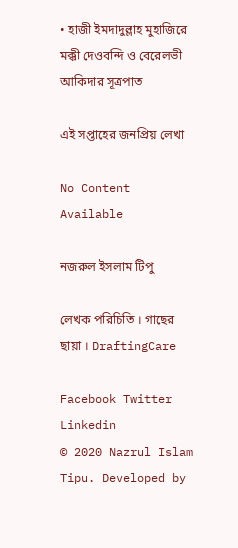• হাজী ইমদাদুল্লাহ মুহাজিরে মক্কী দেওবন্দি ও বেরেলভী আকিদার সূত্রপাত

এই সপ্তাহের জনপ্রিয় লেখা

No Content Available

নজরুল ইসলাম টিপু

লেখক পরিচিতি । গাছের ছায়া । DraftingCare

Facebook Twitter Linkedin
© 2020 Nazrul Islam Tipu. Developed by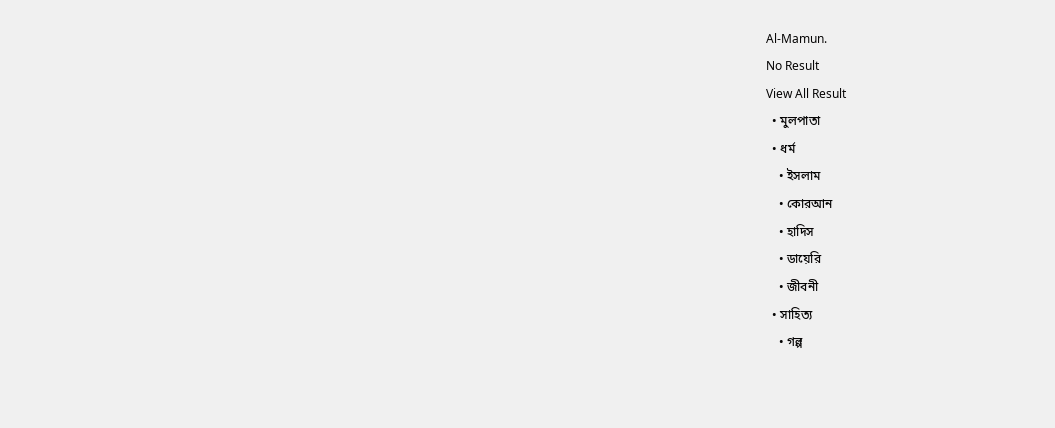Al-Mamun.
No Result
View All Result
  • মুলপাতা
  • ধর্ম
    • ইসলাম
    • কোরআন
    • হাদিস
    • ডায়েরি
    • জীবনী
  • সাহিত্য
    • গল্প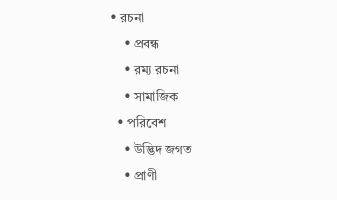• রচনা
    • প্রবন্ধ
    • রম্য রচনা
    • সামাজিক
  • পরিবেশ
    • উদ্ভিদ জগত
    • প্রাণী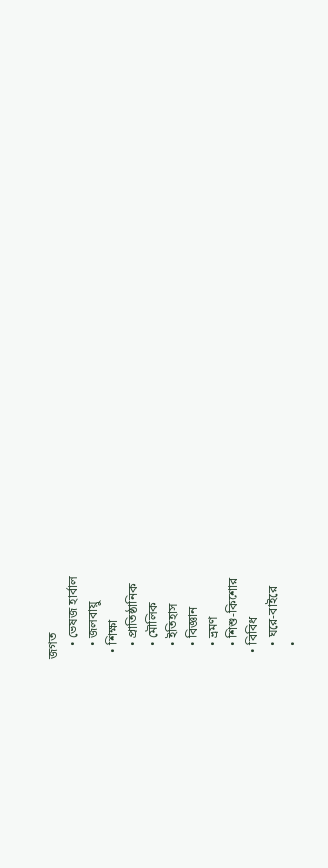জগত
    • ভেষজ হার্বাল
    • জলবায়ু
  • শিক্ষা
    • প্রাতিষ্ঠানিক
    • মৌলিক
    • ইতিহাস
    • বিজ্ঞান
    • ভ্রমণ
    • শিশু-কিশোর
  • বিবিধ
    • ঘরে-বাইরে
    •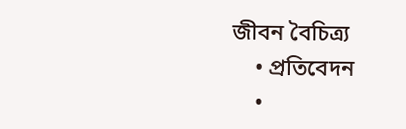জীবন বৈচিত্র্য
    • প্রতিবেদন
    •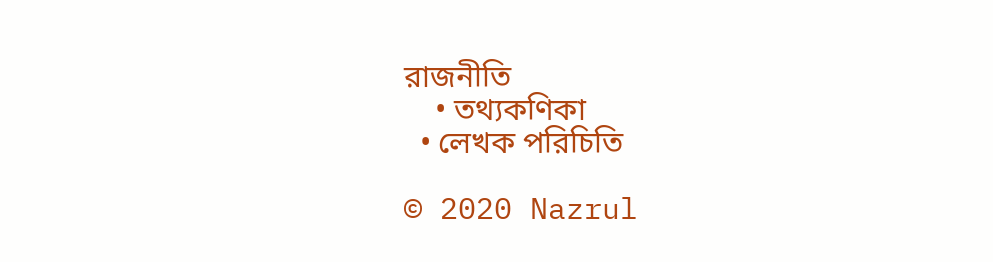রাজনীতি
    • তথ্যকণিকা
  • লেখক পরিচিতি

© 2020 Nazrul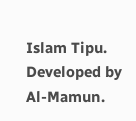Islam Tipu. Developed by Al-Mamun.